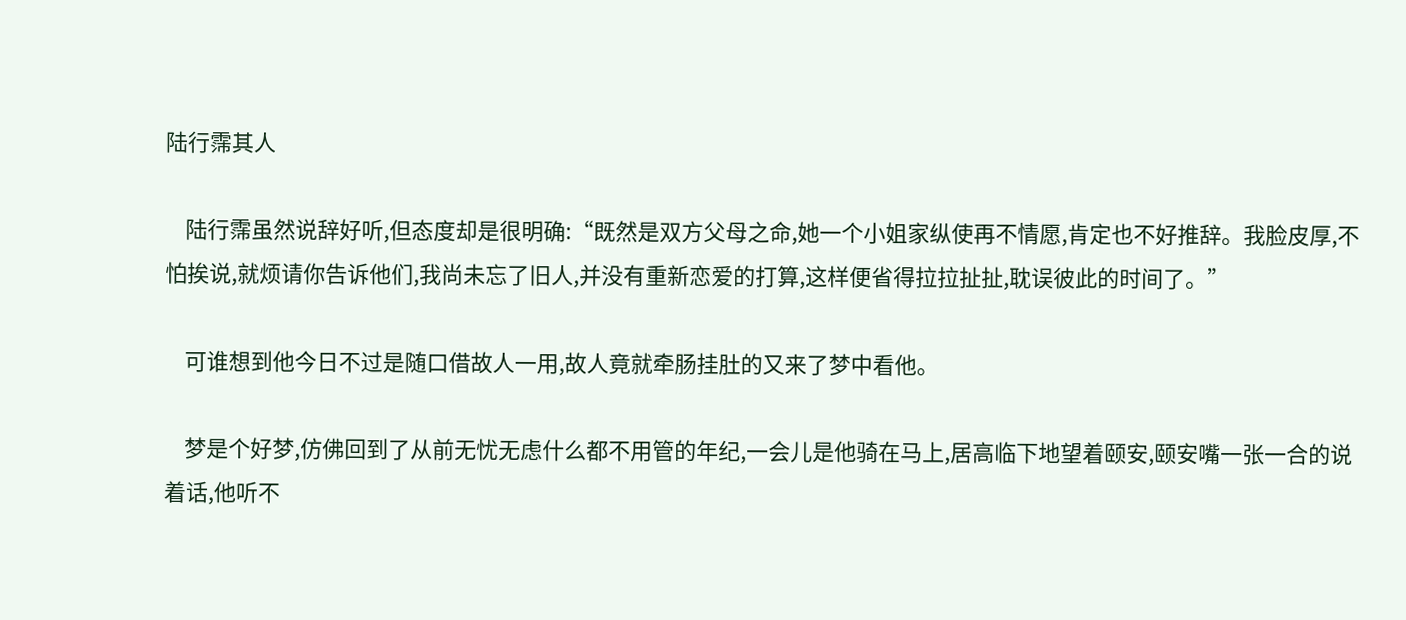陆行霈其人

    陆行霈虽然说辞好听,但态度却是很明确:“既然是双方父母之命,她一个小姐家纵使再不情愿,肯定也不好推辞。我脸皮厚,不怕挨说,就烦请你告诉他们,我尚未忘了旧人,并没有重新恋爱的打算,这样便省得拉拉扯扯,耽误彼此的时间了。”

    可谁想到他今日不过是随口借故人一用,故人竟就牵肠挂肚的又来了梦中看他。

    梦是个好梦,仿佛回到了从前无忧无虑什么都不用管的年纪,一会儿是他骑在马上,居高临下地望着颐安,颐安嘴一张一合的说着话,他听不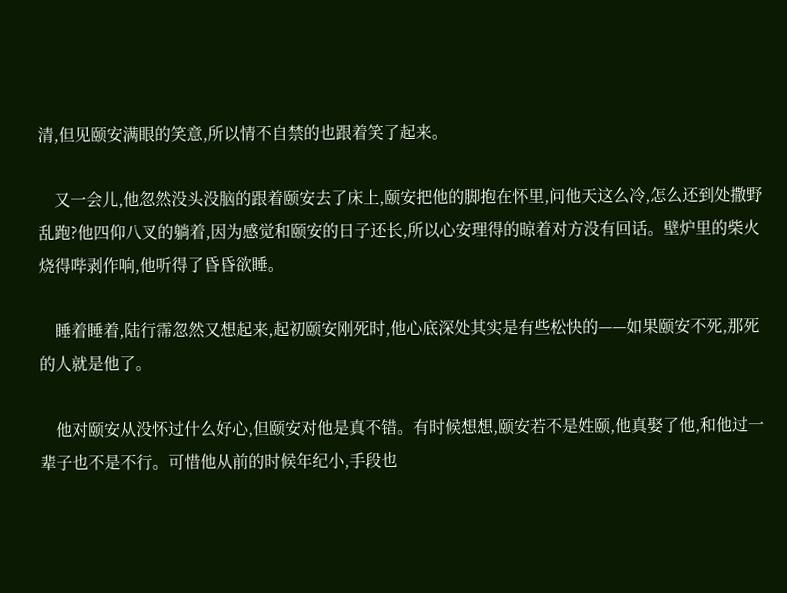清,但见颐安满眼的笑意,所以情不自禁的也跟着笑了起来。

    又一会儿,他忽然没头没脑的跟着颐安去了床上,颐安把他的脚抱在怀里,问他天这么冷,怎么还到处撒野乱跑?他四仰八叉的躺着,因为感觉和颐安的日子还长,所以心安理得的晾着对方没有回话。壁炉里的柴火烧得哔剥作响,他听得了昏昏欲睡。

    睡着睡着,陆行霈忽然又想起来,起初颐安刚死时,他心底深处其实是有些松快的——如果颐安不死,那死的人就是他了。

    他对颐安从没怀过什么好心,但颐安对他是真不错。有时候想想,颐安若不是姓颐,他真娶了他,和他过一辈子也不是不行。可惜他从前的时候年纪小,手段也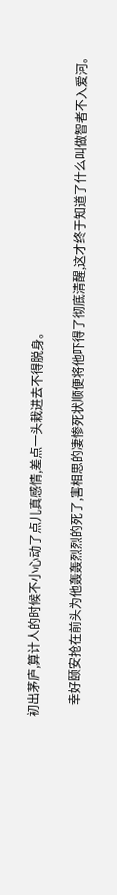初出茅庐,算计人的时候不小心动了点儿真感情,差点一头栽进去不得脱身。

    幸好颐安抢在前头为他轰轰烈烈的死了,害相思的凄惨死状顺便将他吓得了彻底清醒,这才终于知道了什么叫做智者不入爱河。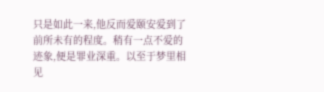只是如此一来,他反而爱颐安爱到了前所未有的程度。稍有一点不爱的迹象,便是罪业深重。以至于梦里相见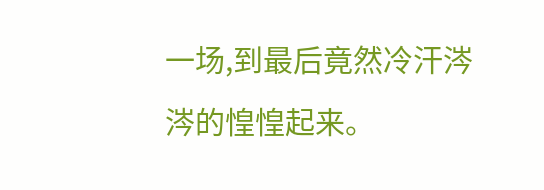一场,到最后竟然冷汗涔涔的惶惶起来。